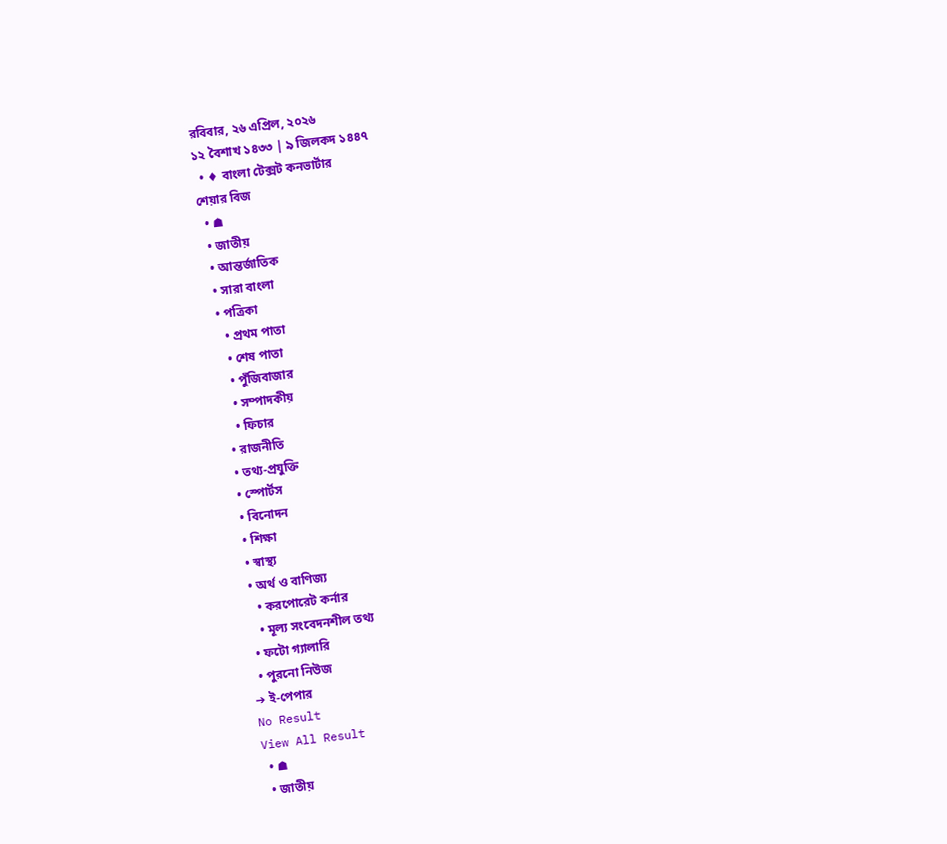রবিবার, ২৬ এপ্রিল, ২০২৬
১২ বৈশাখ ১৪৩৩ | ৯ জিলকদ ১৪৪৭
  • ♦ বাংলা টেক্সট কনভার্টার
শেয়ার বিজ
  • ☗
  • জাতীয়
  • আন্তর্জাতিক
  • সারা বাংলা
  • পত্রিকা
    • প্রথম পাতা
    • শেষ পাতা
    • পুঁজিবাজার
    • সম্পাদকীয়
    • ফিচার
  • রাজনীতি
  • তথ্য-প্রযুক্তি
  • স্পোর্টস
  • বিনোদন
  • শিক্ষা
  • স্বাস্থ্য
  • অর্থ ও বাণিজ্য
    • করপোরেট কর্নার
    • মূল্য সংবেদনশীল তথ্য
  • ফটো গ্যালারি
  • পুরনো নিউজ
➔ ই-পেপার
No Result
View All Result
  • ☗
  • জাতীয়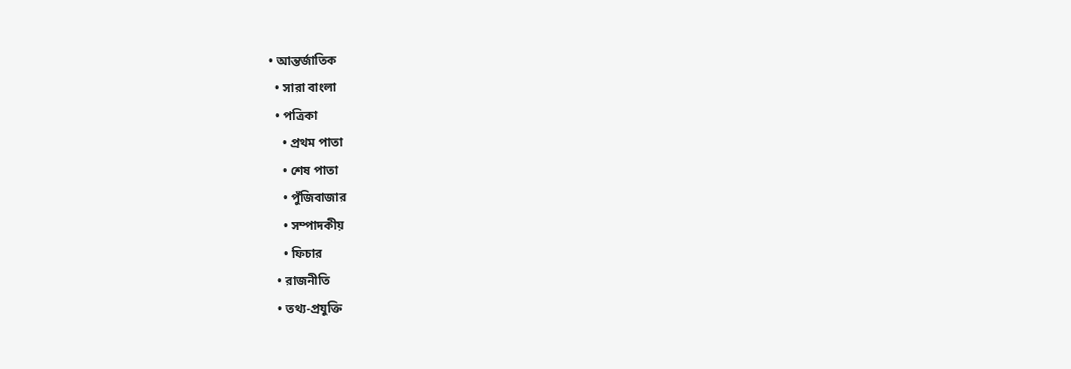• আন্তর্জাতিক
  • সারা বাংলা
  • পত্রিকা
    • প্রথম পাতা
    • শেষ পাতা
    • পুঁজিবাজার
    • সম্পাদকীয়
    • ফিচার
  • রাজনীতি
  • তথ্য-প্রযুক্তি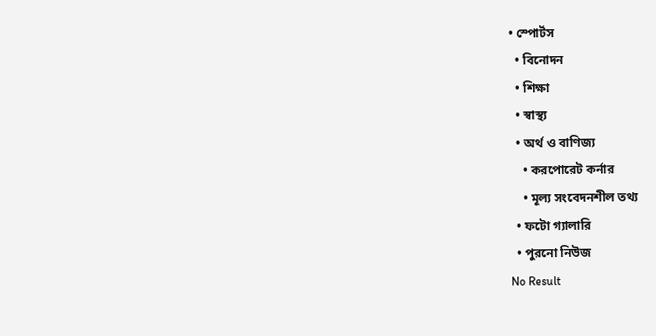• স্পোর্টস
  • বিনোদন
  • শিক্ষা
  • স্বাস্থ্য
  • অর্থ ও বাণিজ্য
    • করপোরেট কর্নার
    • মূল্য সংবেদনশীল তথ্য
  • ফটো গ্যালারি
  • পুরনো নিউজ
No Result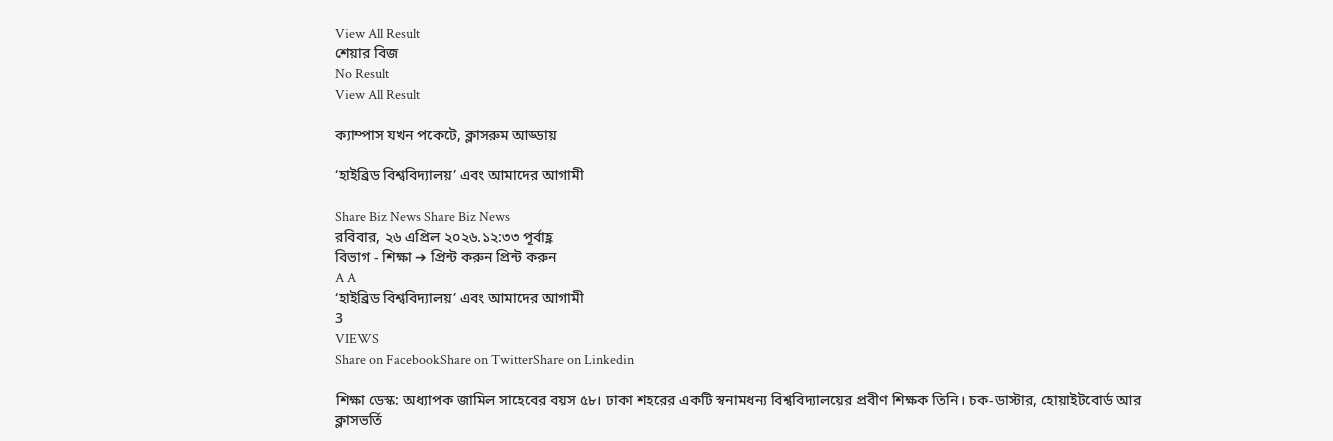View All Result
শেয়ার বিজ
No Result
View All Result

ক্যাম্পাস যখন পকেটে, ক্লাসরুম আড্ডায়

‘হাইব্রিড বিশ্ববিদ্যালয়’ এবং আমাদের আগামী

Share Biz News Share Biz News
রবিবার, ২৬ এপ্রিল ২০২৬.১২:৩৩ পূর্বাহ্ণ
বিভাগ - শিক্ষা ➔ প্রিন্ট করুন প্রিন্ট করুন
A A
‘হাইব্রিড বিশ্ববিদ্যালয়’ এবং আমাদের আগামী
3
VIEWS
Share on FacebookShare on TwitterShare on Linkedin

শিক্ষা ডেস্ক: অধ্যাপক জামিল সাহেবের বয়স ৫৮। ঢাকা শহরের একটি স্বনামধন্য বিশ্ববিদ্যালয়ের প্রবীণ শিক্ষক তিনি। চক-ডাস্টার, হোয়াইটবোর্ড আর ক্লাসভর্তি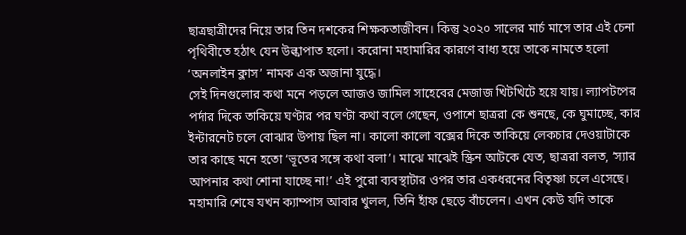ছাত্রছাত্রীদের নিয়ে তার তিন দশকের শিক্ষকতাজীবন। কিন্তু ২০২০ সালের মার্চ মাসে তার এই চেনা পৃথিবীতে হঠাৎ যেন উল্কাপাত হলো। করোনা মহামারির কারণে বাধ্য হয়ে তাকে নামতে হলো ‘অনলাইন ক্লাস’ নামক এক অজানা যুদ্ধে।
সেই দিনগুলোর কথা মনে পড়লে আজও জামিল সাহেবের মেজাজ খিটখিটে হয়ে যায়। ল্যাপটপের পর্দার দিকে তাকিয়ে ঘণ্টার পর ঘণ্টা কথা বলে গেছেন, ওপাশে ছাত্ররা কে শুনছে, কে ঘুমাচ্ছে, কার ইন্টারনেট চলে বোঝার উপায় ছিল না। কালো কালো বক্সের দিকে তাকিয়ে লেকচার দেওয়াটাকে তার কাছে মনে হতো ‘ভূতের সঙ্গে কথা বলা’। মাঝে মাঝেই স্ক্রিন আটকে যেত, ছাত্ররা বলত, ‘স্যার আপনার কথা শোনা যাচ্ছে না!’ এই পুরো ব্যবস্থাটার ওপর তার একধরনের বিতৃষ্ণা চলে এসেছে। মহামারি শেষে যখন ক্যাম্পাস আবার খুলল, তিনি হাঁফ ছেড়ে বাঁচলেন। এখন কেউ যদি তাকে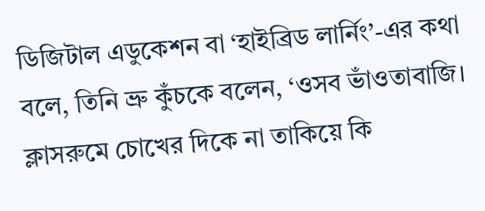ডিজিটাল এডুকেশন বা ‘হাইব্রিড লার্নিং’-এর কথা বলে, তিনি ভ্রু কুঁচকে বলেন, ‘ওসব ভাঁওতাবাজি। ক্লাসরুমে চোখের দিকে না তাকিয়ে কি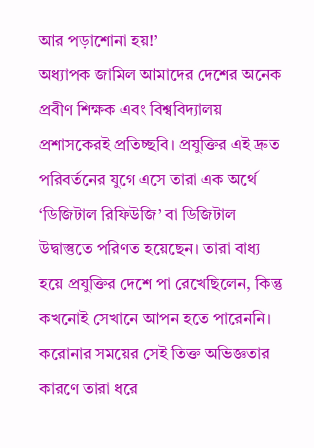আর পড়াশোনা হয়!’
অধ্যাপক জামিল আমাদের দেশের অনেক প্রবীণ শিক্ষক এবং বিশ্ববিদ্যালয় প্রশাসকেরই প্রতিচ্ছবি। প্রযুক্তির এই দ্রুত পরিবর্তনের যুগে এসে তারা এক অর্থে ‘ডিজিটাল রিফিউজি’ বা ডিজিটাল উদ্বাস্তুতে পরিণত হয়েছেন। তারা বাধ্য হয়ে প্রযুক্তির দেশে পা রেখেছিলেন, কিন্তু কখনোই সেখানে আপন হতে পারেননি। করোনার সময়ের সেই তিক্ত অভিজ্ঞতার কারণে তারা ধরে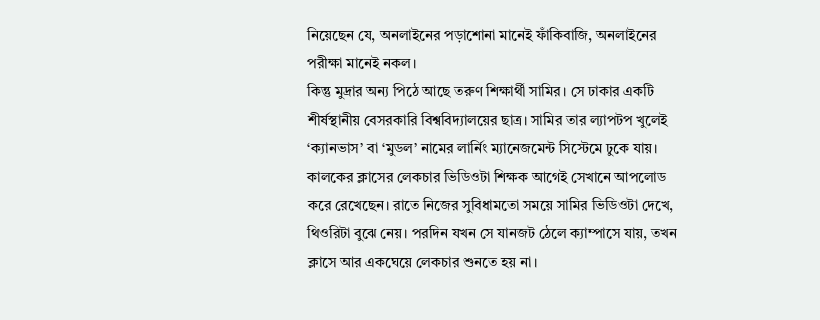নিয়েছেন যে, অনলাইনের পড়াশোনা মানেই ফাঁকিবাজি, অনলাইনের পরীক্ষা মানেই নকল।
কিন্তু মুদ্রার অন্য পিঠে আছে তরুণ শিক্ষার্থী সামির। সে ঢাকার একটি শীর্ষস্থানীয় বেসরকারি বিশ্ববিদ্যালয়ের ছাত্র। সামির তার ল্যাপটপ খুলেই ‘ক্যানভাস’ বা ‘মুডল’ নামের লার্নিং ম্যানেজমেন্ট সিস্টেমে ঢুকে যায়। কালকের ক্লাসের লেকচার ভিডিওটা শিক্ষক আগেই সেখানে আপলোড করে রেখেছেন। রাতে নিজের সুবিধামতো সময়ে সামির ভিডিওটা দেখে, থিওরিটা বুঝে নেয়। পরদিন যখন সে যানজট ঠেলে ক্যাম্পাসে যায়, তখন ক্লাসে আর একঘেয়ে লেকচার শুনতে হয় না।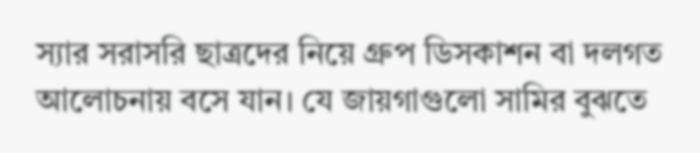স্যার সরাসরি ছাত্রদের নিয়ে গ্রুপ ডিসকাশন বা দলগত আলোচনায় বসে যান। যে জায়গাগুলো সামির বুঝতে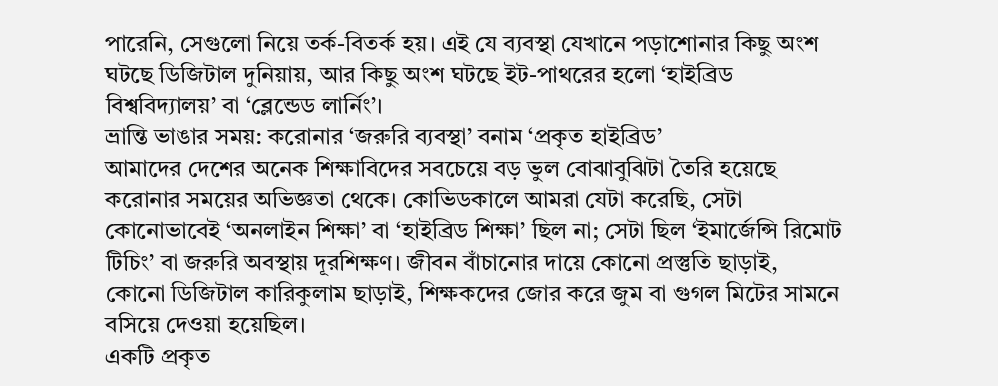পারেনি, সেগুলো নিয়ে তর্ক-বিতর্ক হয়। এই যে ব্যবস্থা যেখানে পড়াশোনার কিছু অংশ ঘটছে ডিজিটাল দুনিয়ায়, আর কিছু অংশ ঘটছে ইট-পাথরের হলো ‘হাইব্রিড বিশ্ববিদ্যালয়’ বা ‘ব্লেন্ডেড লার্নিং’।
ভ্রান্তি ভাঙার সময়: করোনার ‘জরুরি ব্যবস্থা’ বনাম ‘প্রকৃত হাইব্রিড’
আমাদের দেশের অনেক শিক্ষাবিদের সবচেয়ে বড় ভুল বোঝাবুঝিটা তৈরি হয়েছে করোনার সময়ের অভিজ্ঞতা থেকে। কোভিডকালে আমরা যেটা করেছি, সেটা কোনোভাবেই ‘অনলাইন শিক্ষা’ বা ‘হাইব্রিড শিক্ষা’ ছিল না; সেটা ছিল ‘ইমার্জেন্সি রিমোট টিচিং’ বা জরুরি অবস্থায় দূরশিক্ষণ। জীবন বাঁচানোর দায়ে কোনো প্রস্তুতি ছাড়াই, কোনো ডিজিটাল কারিকুলাম ছাড়াই, শিক্ষকদের জোর করে জুম বা গুগল মিটের সামনে বসিয়ে দেওয়া হয়েছিল।
একটি প্রকৃত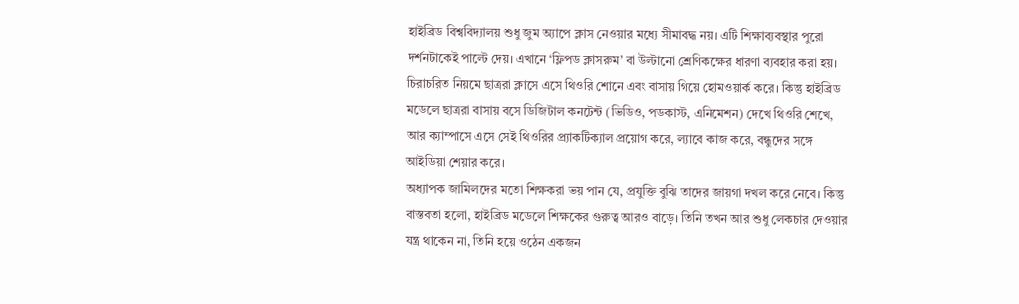হাইব্রিড বিশ্ববিদ্যালয় শুধু জুম অ্যাপে ক্লাস নেওয়ার মধ্যে সীমাবদ্ধ নয়। এটি শিক্ষাব্যবস্থার পুরো দর্শনটাকেই পাল্টে দেয়। এখানে ‘ফ্লিপড ক্লাসরুম’ বা উল্টানো শ্রেণিকক্ষের ধারণা ব্যবহার করা হয়। চিরাচরিত নিয়মে ছাত্ররা ক্লাসে এসে থিওরি শোনে এবং বাসায় গিয়ে হোমওয়ার্ক করে। কিন্তু হাইব্রিড মডেলে ছাত্ররা বাসায় বসে ডিজিটাল কনটেন্ট (ভিডিও, পডকাস্ট, এনিমেশন) দেখে থিওরি শেখে, আর ক্যাম্পাসে এসে সেই থিওরির প্র্যাকটিক্যাল প্রয়োগ করে, ল্যাবে কাজ করে, বন্ধুদের সঙ্গে আইডিয়া শেয়ার করে।
অধ্যাপক জামিলদের মতো শিক্ষকরা ভয় পান যে, প্রযুক্তি বুঝি তাদের জায়গা দখল করে নেবে। কিন্তু বাস্তবতা হলো, হাইব্রিড মডেলে শিক্ষকের গুরুত্ব আরও বাড়ে। তিনি তখন আর শুধু লেকচার দেওয়ার যন্ত্র থাকেন না, তিনি হয়ে ওঠেন একজন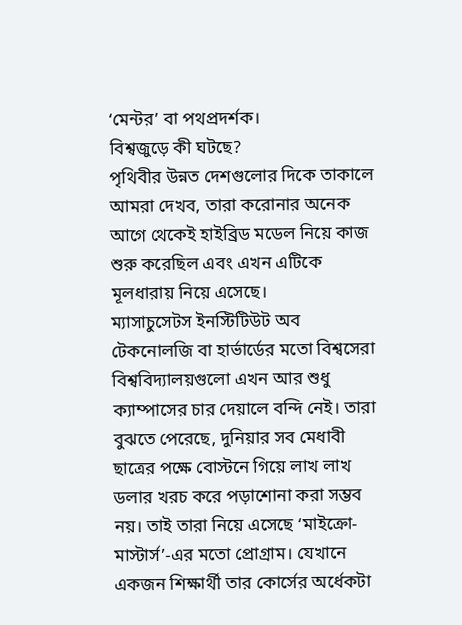‘মেন্টর’ বা পথপ্রদর্শক।
বিশ্বজুড়ে কী ঘটছে?
পৃথিবীর উন্নত দেশগুলোর দিকে তাকালে আমরা দেখব, তারা করোনার অনেক আগে থেকেই হাইব্রিড মডেল নিয়ে কাজ শুরু করেছিল এবং এখন এটিকে মূলধারায় নিয়ে এসেছে।
ম্যাসাচুসেটস ইনস্টিটিউট অব টেকনোলজি বা হার্ভার্ডের মতো বিশ্বসেরা বিশ্ববিদ্যালয়গুলো এখন আর শুধু ক্যাম্পাসের চার দেয়ালে বন্দি নেই। তারা বুঝতে পেরেছে, দুনিয়ার সব মেধাবী ছাত্রের পক্ষে বোস্টনে গিয়ে লাখ লাখ ডলার খরচ করে পড়াশোনা করা সম্ভব নয়। তাই তারা নিয়ে এসেছে ‘মাইক্রো-মাস্টার্স’-এর মতো প্রোগ্রাম। যেখানে একজন শিক্ষার্থী তার কোর্সের অর্ধেকটা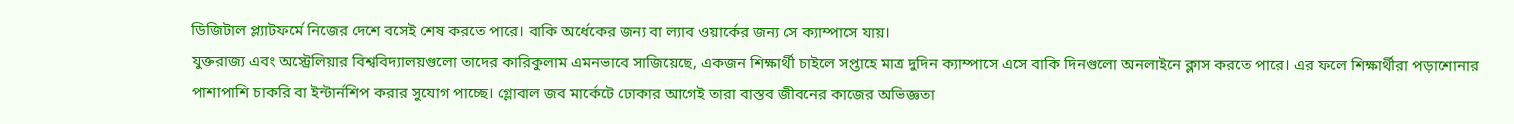ডিজিটাল প্ল্যাটফর্মে নিজের দেশে বসেই শেষ করতে পারে। বাকি অর্ধেকের জন্য বা ল্যাব ওয়ার্কের জন্য সে ক্যাম্পাসে যায়।
যুক্তরাজ্য এবং অস্ট্রেলিয়ার বিশ্ববিদ্যালয়গুলো তাদের কারিকুলাম এমনভাবে সাজিয়েছে, একজন শিক্ষার্থী চাইলে সপ্তাহে মাত্র দুদিন ক্যাম্পাসে এসে বাকি দিনগুলো অনলাইনে ক্লাস করতে পারে। এর ফলে শিক্ষার্থীরা পড়াশোনার পাশাপাশি চাকরি বা ইন্টার্নশিপ করার সুযোগ পাচ্ছে। গ্লোবাল জব মার্কেটে ঢোকার আগেই তারা বাস্তব জীবনের কাজের অভিজ্ঞতা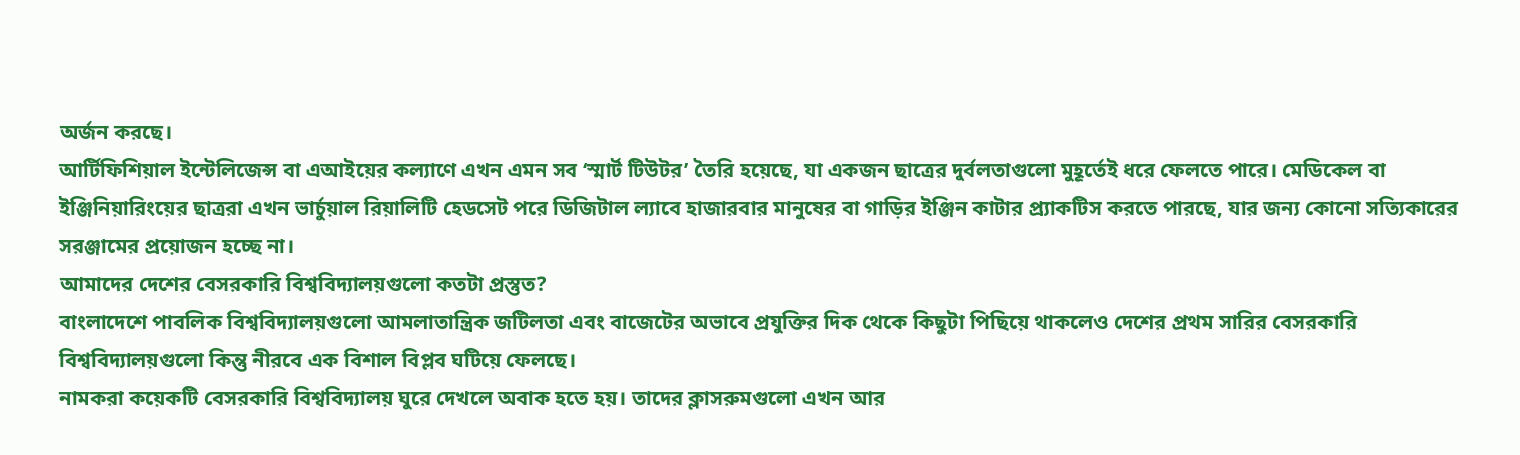অর্জন করছে।
আর্টিফিশিয়াল ইন্টেলিজেন্স বা এআইয়ের কল্যাণে এখন এমন সব ‘স্মার্ট টিউটর’ তৈরি হয়েছে, যা একজন ছাত্রের দুর্বলতাগুলো মুহূর্তেই ধরে ফেলতে পারে। মেডিকেল বা ইঞ্জিনিয়ারিংয়ের ছাত্ররা এখন ভার্চুয়াল রিয়ালিটি হেডসেট পরে ডিজিটাল ল্যাবে হাজারবার মানুষের বা গাড়ির ইঞ্জিন কাটার প্র্যাকটিস করতে পারছে, যার জন্য কোনো সত্যিকারের সরঞ্জামের প্রয়োজন হচ্ছে না।
আমাদের দেশের বেসরকারি বিশ্ববিদ্যালয়গুলো কতটা প্রস্তুত?
বাংলাদেশে পাবলিক বিশ্ববিদ্যালয়গুলো আমলাতান্ত্রিক জটিলতা এবং বাজেটের অভাবে প্রযুক্তির দিক থেকে কিছুটা পিছিয়ে থাকলেও দেশের প্রথম সারির বেসরকারি বিশ্ববিদ্যালয়গুলো কিন্তু নীরবে এক বিশাল বিপ্লব ঘটিয়ে ফেলছে।
নামকরা কয়েকটি বেসরকারি বিশ্ববিদ্যালয় ঘুরে দেখলে অবাক হতে হয়। তাদের ক্লাসরুমগুলো এখন আর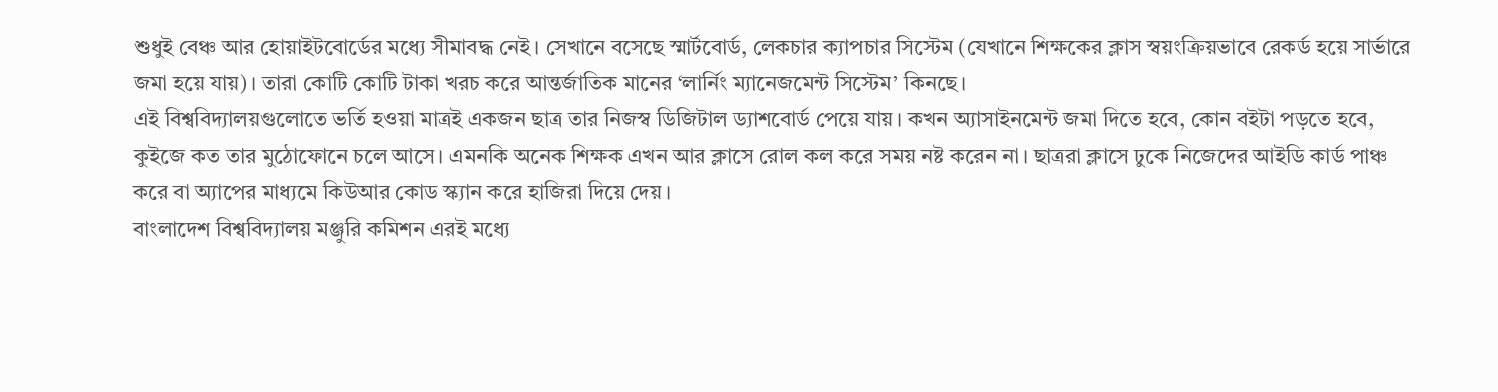শুধুই বেঞ্চ আর হোয়াইটবোর্ডের মধ্যে সীমাবদ্ধ নেই। সেখানে বসেছে স্মার্টবোর্ড, লেকচার ক্যাপচার সিস্টেম (যেখানে শিক্ষকের ক্লাস স্বয়ংক্রিয়ভাবে রেকর্ড হয়ে সার্ভারে জমা হয়ে যায়)। তারা কোটি কোটি টাকা খরচ করে আন্তর্জাতিক মানের ‘লার্নিং ম্যানেজমেন্ট সিস্টেম’ কিনছে।
এই বিশ্ববিদ্যালয়গুলোতে ভর্তি হওয়া মাত্রই একজন ছাত্র তার নিজস্ব ডিজিটাল ড্যাশবোর্ড পেয়ে যায়। কখন অ্যাসাইনমেন্ট জমা দিতে হবে, কোন বইটা পড়তে হবে, কুইজে কত তার মুঠোফোনে চলে আসে। এমনকি অনেক শিক্ষক এখন আর ক্লাসে রোল কল করে সময় নষ্ট করেন না। ছাত্ররা ক্লাসে ঢুকে নিজেদের আইডি কার্ড পাঞ্চ করে বা অ্যাপের মাধ্যমে কিউআর কোড স্ক্যান করে হাজিরা দিয়ে দেয়।
বাংলাদেশ বিশ্ববিদ্যালয় মঞ্জুরি কমিশন এরই মধ্যে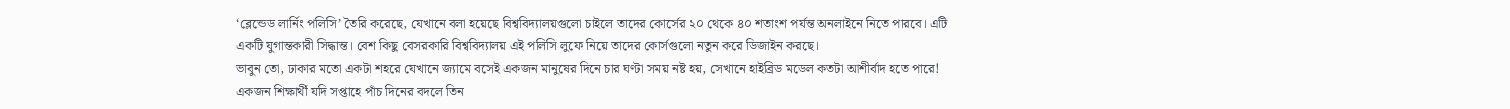‘ব্লেন্ডেড লার্নিং পলিসি’ তৈরি করেছে, যেখানে বলা হয়েছে বিশ্ববিদ্যালয়গুলো চাইলে তাদের কোর্সের ২০ থেকে ৪০ শতাংশ পর্যন্ত অনলাইনে নিতে পারবে। এটি একটি যুগান্তকারী সিদ্ধান্ত। বেশ কিছু বেসরকারি বিশ্ববিদ্যালয় এই পলিসি লুফে নিয়ে তাদের কোর্সগুলো নতুন করে ডিজাইন করছে।
ভাবুন তো, ঢাকার মতো একটা শহরে যেখানে জ্যামে বসেই একজন মানুষের দিনে চার ঘণ্টা সময় নষ্ট হয়, সেখানে হাইব্রিড মডেল কতটা আশীর্বাদ হতে পারে! একজন শিক্ষার্থী যদি সপ্তাহে পাঁচ দিনের বদলে তিন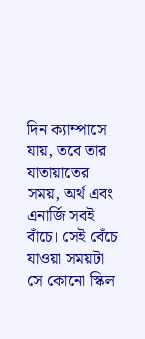দিন ক্যাম্পাসে যায়, তবে তার যাতায়াতের সময়, অর্থ এবং এনার্জি সবই বাঁচে। সেই বেঁচে যাওয়া সময়টা সে কোনো স্কিল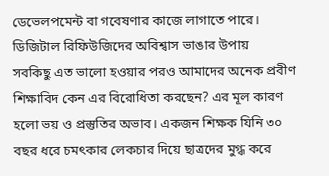ডেভেলপমেন্ট বা গবেষণার কাজে লাগাতে পারে।
ডিজিটাল রিফিউজিদের অবিশ্বাস ভাঙার উপায়
সবকিছু এত ভালো হওয়ার পরও আমাদের অনেক প্রবীণ শিক্ষাবিদ কেন এর বিরোধিতা করছেন? এর মূল কারণ হলো ভয় ও প্রস্তুতির অভাব। একজন শিক্ষক যিনি ৩০ বছর ধরে চমৎকার লেকচার দিয়ে ছাত্রদের মুগ্ধ করে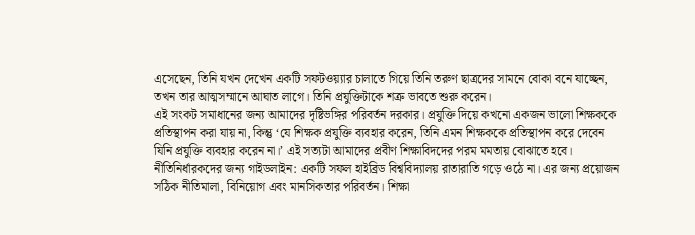এসেছেন, তিনি যখন দেখেন একটি সফটওয়্যার চালাতে গিয়ে তিনি তরুণ ছাত্রদের সামনে বোকা বনে যাচ্ছেন, তখন তার আত্মসম্মানে আঘাত লাগে। তিনি প্রযুক্তিটাকে শত্রু ভাবতে শুরু করেন।
এই সংকট সমাধানের জন্য আমাদের দৃষ্টিভঙ্গির পরিবর্তন দরকার। প্রযুক্তি দিয়ে কখনো একজন ভালো শিক্ষককে প্রতিস্থাপন করা যায় না, কিন্তু ‘যে শিক্ষক প্রযুক্তি ব্যবহার করেন, তিনি এমন শিক্ষককে প্রতিস্থাপন করে দেবেন যিনি প্রযুক্তি ব্যবহার করেন না।’ এই সত্যটা আমাদের প্রবীণ শিক্ষাবিদদের পরম মমতায় বোঝাতে হবে।
নীতিনির্ধারকদের জন্য গাইডলাইন: একটি সফল হাইব্রিড বিশ্ববিদ্যালয় রাতারাতি গড়ে ওঠে না। এর জন্য প্রয়োজন সঠিক নীতিমালা, বিনিয়োগ এবং মানসিকতার পরিবর্তন। শিক্ষা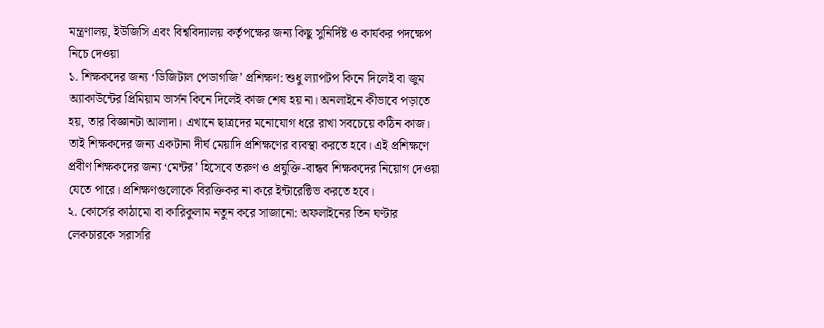মন্ত্রণালয়, ইউজিসি এবং বিশ্ববিদ্যালয় কর্তৃপক্ষের জন্য কিছু সুনির্দিষ্ট ও কার্যকর পদক্ষেপ নিচে দেওয়া
১. শিক্ষকদের জন্য ‘ডিজিটাল পেডাগজি’ প্রশিক্ষণ: শুধু ল্যাপটপ কিনে দিলেই বা জুম অ্যাকাউন্টের প্রিমিয়াম ভার্সন কিনে দিলেই কাজ শেষ হয় না। অনলাইনে কীভাবে পড়াতে হয়, তার বিজ্ঞানটা আলাদা। এখানে ছাত্রদের মনোযোগ ধরে রাখা সবচেয়ে কঠিন কাজ। তাই শিক্ষকদের জন্য একটানা দীর্ঘ মেয়াদি প্রশিক্ষণের ব্যবস্থা করতে হবে। এই প্রশিক্ষণে প্রবীণ শিক্ষকদের জন্য ‘মেন্টর’ হিসেবে তরুণ ও প্রযুক্তি-বান্ধব শিক্ষকদের নিয়োগ দেওয়া যেতে পারে। প্রশিক্ষণগুলোকে বিরক্তিকর না করে ইন্টারেক্টিভ করতে হবে।
২. কোর্সের কাঠামো বা কারিকুলাম নতুন করে সাজানো: অফলাইনের তিন ঘণ্টার লেকচারকে সরাসরি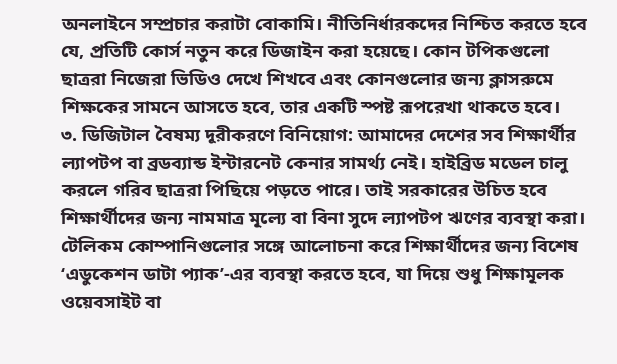অনলাইনে সম্প্রচার করাটা বোকামি। নীতিনির্ধারকদের নিশ্চিত করতে হবে যে, প্রতিটি কোর্স নতুন করে ডিজাইন করা হয়েছে। কোন টপিকগুলো ছাত্ররা নিজেরা ভিডিও দেখে শিখবে এবং কোনগুলোর জন্য ক্লাসরুমে শিক্ষকের সামনে আসতে হবে, তার একটি স্পষ্ট রূপরেখা থাকতে হবে।
৩. ডিজিটাল বৈষম্য দূরীকরণে বিনিয়োগ: আমাদের দেশের সব শিক্ষার্থীর ল্যাপটপ বা ব্রডব্যান্ড ইন্টারনেট কেনার সামর্থ্য নেই। হাইব্রিড মডেল চালু করলে গরিব ছাত্ররা পিছিয়ে পড়তে পারে। তাই সরকারের উচিত হবে শিক্ষার্থীদের জন্য নামমাত্র মূল্যে বা বিনা সুদে ল্যাপটপ ঋণের ব্যবস্থা করা। টেলিকম কোম্পানিগুলোর সঙ্গে আলোচনা করে শিক্ষার্থীদের জন্য বিশেষ ‘এডুকেশন ডাটা প্যাক’-এর ব্যবস্থা করতে হবে, যা দিয়ে শুধু শিক্ষামূলক ওয়েবসাইট বা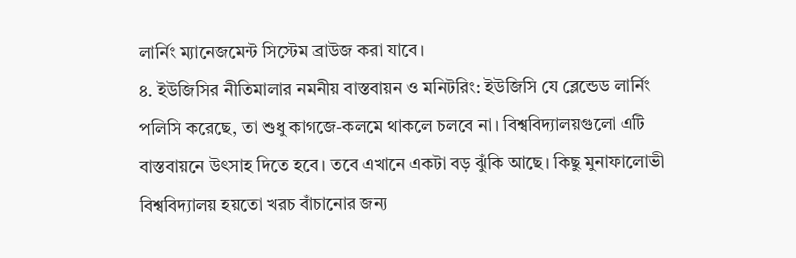লার্নিং ম্যানেজমেন্ট সিস্টেম ব্রাউজ করা যাবে।
৪. ইউজিসির নীতিমালার নমনীয় বাস্তবায়ন ও মনিটরিং: ইউজিসি যে ব্লেন্ডেড লার্নিং পলিসি করেছে, তা শুধু কাগজে-কলমে থাকলে চলবে না। বিশ্ববিদ্যালয়গুলো এটি বাস্তবায়নে উৎসাহ দিতে হবে। তবে এখানে একটা বড় ঝুঁকি আছে। কিছু মুনাফালোভী বিশ্ববিদ্যালয় হয়তো খরচ বাঁচানোর জন্য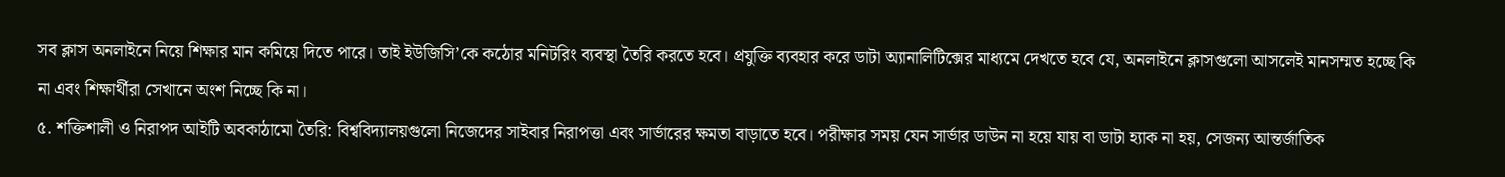সব ক্লাস অনলাইনে নিয়ে শিক্ষার মান কমিয়ে দিতে পারে। তাই ইউজিসি’কে কঠোর মনিটরিং ব্যবস্থা তৈরি করতে হবে। প্রযুক্তি ব্যবহার করে ডাটা অ্যানালিটিক্সের মাধ্যমে দেখতে হবে যে, অনলাইনে ক্লাসগুলো আসলেই মানসম্মত হচ্ছে কি না এবং শিক্ষার্থীরা সেখানে অংশ নিচ্ছে কি না।
৫. শক্তিশালী ও নিরাপদ আইটি অবকাঠামো তৈরি: বিশ্ববিদ্যালয়গুলো নিজেদের সাইবার নিরাপত্তা এবং সার্ভারের ক্ষমতা বাড়াতে হবে। পরীক্ষার সময় যেন সার্ভার ডাউন না হয়ে যায় বা ডাটা হ্যাক না হয়, সেজন্য আন্তর্জাতিক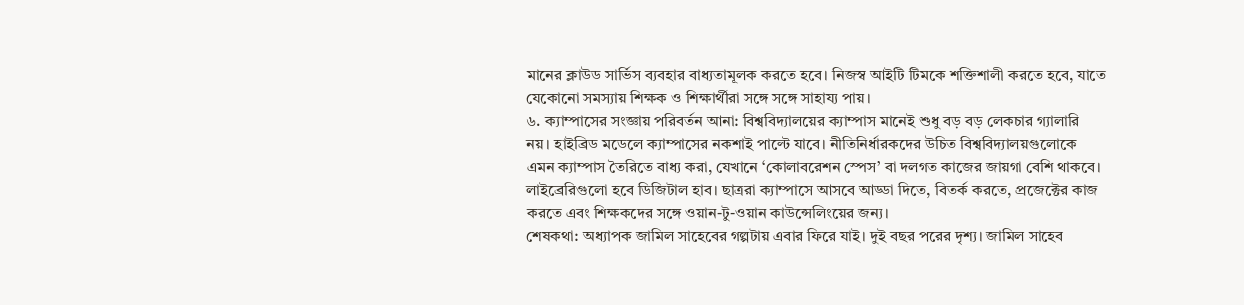মানের ক্লাউড সার্ভিস ব্যবহার বাধ্যতামূলক করতে হবে। নিজস্ব আইটি টিমকে শক্তিশালী করতে হবে, যাতে যেকোনো সমস্যায় শিক্ষক ও শিক্ষার্থীরা সঙ্গে সঙ্গে সাহায্য পায়।
৬. ক্যাম্পাসের সংজ্ঞায় পরিবর্তন আনা: বিশ্ববিদ্যালয়ের ক্যাম্পাস মানেই শুধু বড় বড় লেকচার গ্যালারি নয়। হাইব্রিড মডেলে ক্যাম্পাসের নকশাই পাল্টে যাবে। নীতিনির্ধারকদের উচিত বিশ্ববিদ্যালয়গুলোকে এমন ক্যাম্পাস তৈরিতে বাধ্য করা, যেখানে ‘কোলাবরেশন স্পেস’ বা দলগত কাজের জায়গা বেশি থাকবে। লাইব্রেরিগুলো হবে ডিজিটাল হাব। ছাত্ররা ক্যাম্পাসে আসবে আড্ডা দিতে, বিতর্ক করতে, প্রজেক্টের কাজ করতে এবং শিক্ষকদের সঙ্গে ওয়ান-টু-ওয়ান কাউন্সেলিংয়ের জন্য।
শেষকথা: অধ্যাপক জামিল সাহেবের গল্পটায় এবার ফিরে যাই। দুই বছর পরের দৃশ্য। জামিল সাহেব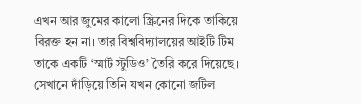এখন আর জুমের কালো স্ক্রিনের দিকে তাকিয়ে বিরক্ত হন না। তার বিশ্ববিদ্যালয়ের আইটি টিম তাকে একটি ‘স্মার্ট স্টুডিও’ তৈরি করে দিয়েছে। সেখানে দাঁড়িয়ে তিনি যখন কোনো জটিল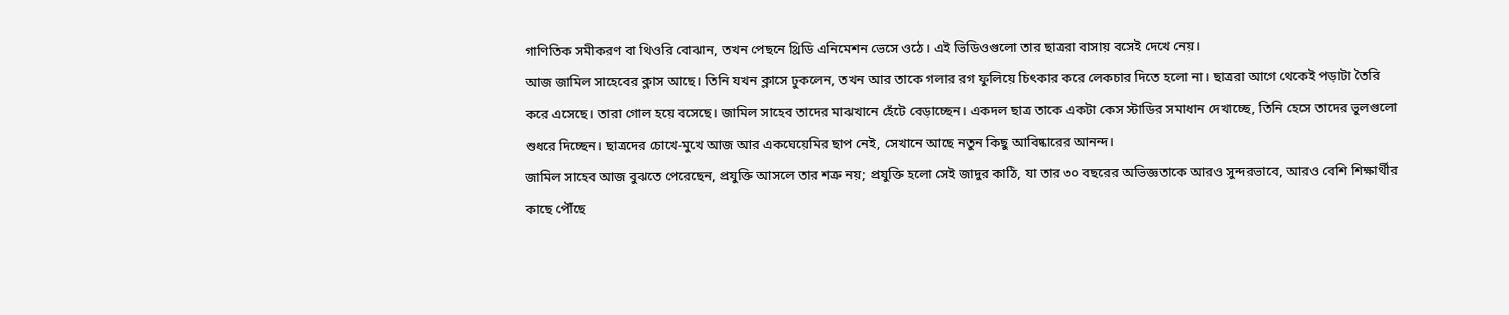গাণিতিক সমীকরণ বা থিওরি বোঝান, তখন পেছনে থ্রিডি এনিমেশন ভেসে ওঠে। এই ভিডিওগুলো তার ছাত্ররা বাসায় বসেই দেখে নেয়।
আজ জামিল সাহেবের ক্লাস আছে। তিনি যখন ক্লাসে ঢুকলেন, তখন আর তাকে গলার রগ ফুলিয়ে চিৎকার করে লেকচার দিতে হলো না। ছাত্ররা আগে থেকেই পড়াটা তৈরি করে এসেছে। তারা গোল হয়ে বসেছে। জামিল সাহেব তাদের মাঝখানে হেঁটে বেড়াচ্ছেন। একদল ছাত্র তাকে একটা কেস স্টাডির সমাধান দেখাচ্ছে, তিনি হেসে তাদের ভুলগুলো শুধরে দিচ্ছেন। ছাত্রদের চোখে-মুখে আজ আর একঘেয়েমির ছাপ নেই, সেখানে আছে নতুন কিছু আবিষ্কারের আনন্দ।
জামিল সাহেব আজ বুঝতে পেরেছেন, প্রযুক্তি আসলে তার শত্রু নয়; প্রযুক্তি হলো সেই জাদুর কাঠি, যা তার ৩০ বছরের অভিজ্ঞতাকে আরও সুন্দরভাবে, আরও বেশি শিক্ষার্থীর কাছে পৌঁছে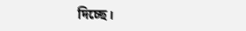দিচ্ছে।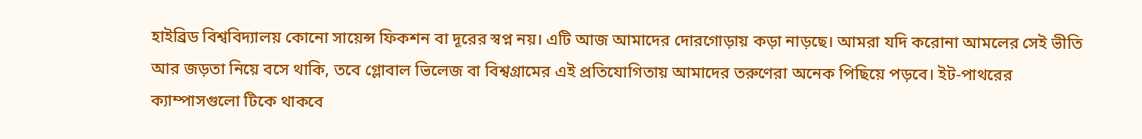হাইব্রিড বিশ্ববিদ্যালয় কোনো সায়েন্স ফিকশন বা দূরের স্বপ্ন নয়। এটি আজ আমাদের দোরগোড়ায় কড়া নাড়ছে। আমরা যদি করোনা আমলের সেই ভীতি আর জড়তা নিয়ে বসে থাকি, তবে গ্লোবাল ভিলেজ বা বিশ্বগ্রামের এই প্রতিযোগিতায় আমাদের তরুণেরা অনেক পিছিয়ে পড়বে। ইট-পাথরের ক্যাম্পাসগুলো টিকে থাকবে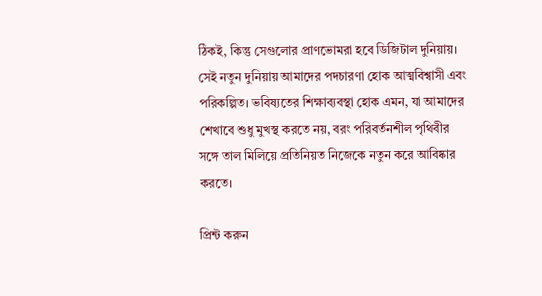ঠিকই, কিন্তু সেগুলোর প্রাণভোমরা হবে ডিজিটাল দুনিয়ায়। সেই নতুন দুনিয়ায় আমাদের পদচারণা হোক আত্মবিশ্বাসী এবং পরিকল্পিত। ভবিষ্যতের শিক্ষাব্যবস্থা হোক এমন, যা আমাদের শেখাবে শুধু মুখস্থ করতে নয়, বরং পরিবর্তনশীল পৃথিবীর সঙ্গে তাল মিলিয়ে প্রতিনিয়ত নিজেকে নতুন করে আবিষ্কার করতে।

প্রিন্ট করুন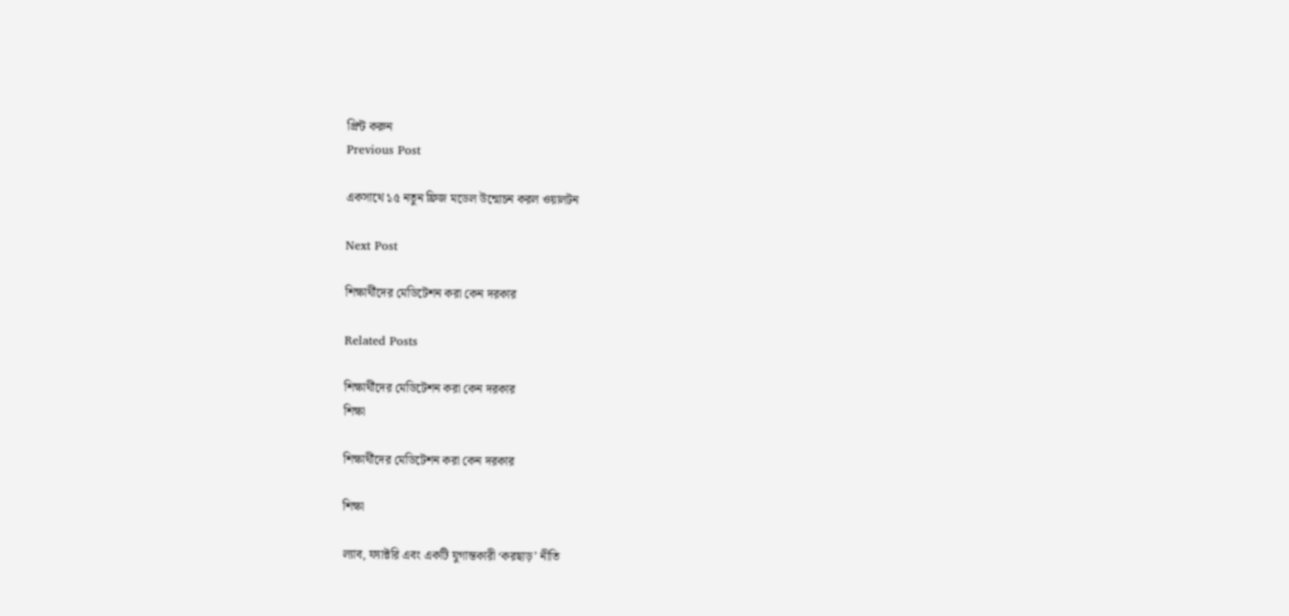প্রিন্ট করুন
Previous Post

একসাথে ১৫ নতুন ফ্রিজ মডেল উন্মোচন করল ওয়ালটন

Next Post

শিক্ষার্থীদের মেডিটেশন করা কেন দরকার

Related Posts

শিক্ষার্থীদের মেডিটেশন করা কেন দরকার
শিক্ষা

শিক্ষার্থীদের মেডিটেশন করা কেন দরকার

শিক্ষা

ল্যাব, ফ্যাক্টরি এবং একটি যুগান্তকারী ‘করছাড়’ নীতি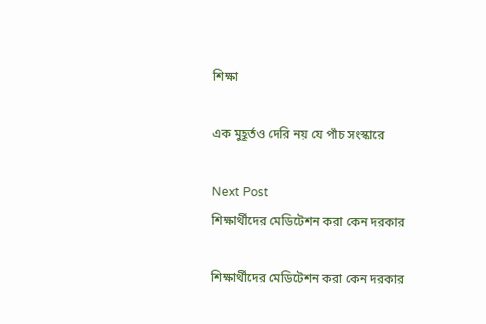শিক্ষা

এক মুহূর্তও দেরি নয় যে পাঁচ সংস্কারে

Next Post
শিক্ষার্থীদের মেডিটেশন করা কেন দরকার

শিক্ষার্থীদের মেডিটেশন করা কেন দরকার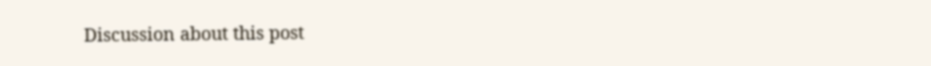Discussion about this post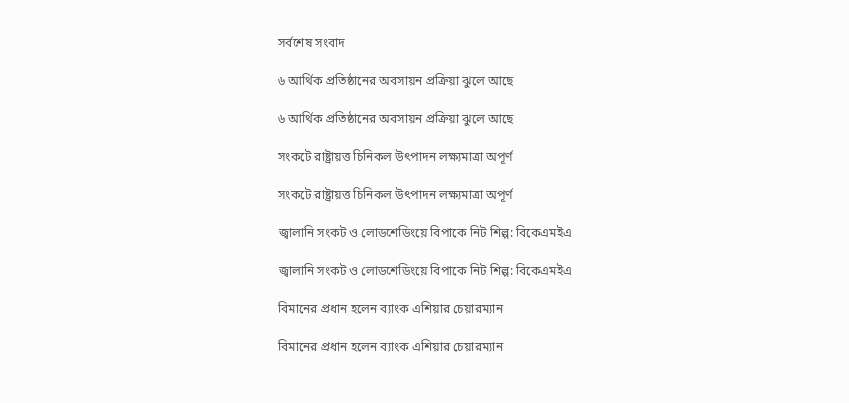সর্বশেষ সংবাদ

৬ আর্থিক প্রতিষ্ঠানের অবসায়ন প্রক্রিয়া ঝুলে আছে

৬ আর্থিক প্রতিষ্ঠানের অবসায়ন প্রক্রিয়া ঝুলে আছে

সংকটে রাষ্ট্রায়ত্ত চিনিকল উৎপাদন লক্ষ্যমাত্রা অপূর্ণ

সংকটে রাষ্ট্রায়ত্ত চিনিকল উৎপাদন লক্ষ্যমাত্রা অপূর্ণ

জ্বালানি সংকট ও লোডশেডিংয়ে বিপাকে নিট শিল্প: বিকেএমইএ

জ্বালানি সংকট ও লোডশেডিংয়ে বিপাকে নিট শিল্প: বিকেএমইএ

বিমানের প্রধান হলেন ব্যাংক এশিয়ার চেয়ারম্যান

বিমানের প্রধান হলেন ব্যাংক এশিয়ার চেয়ারম্যান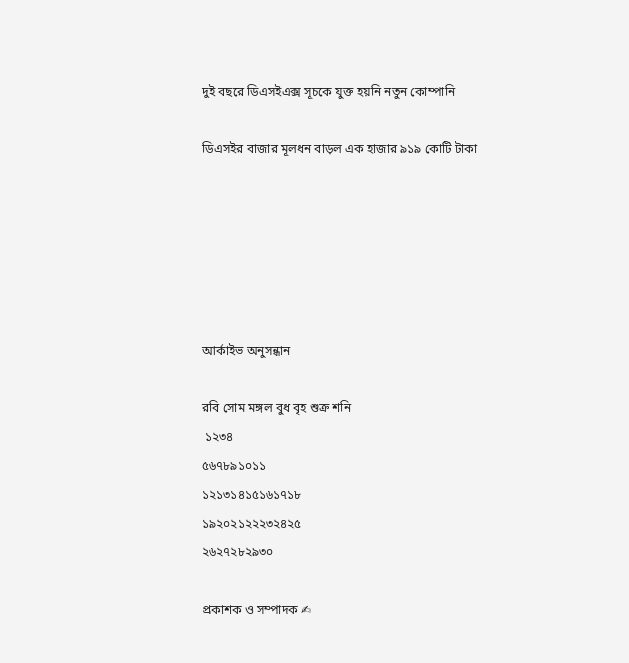দুই বছরে ডিএসইএক্স সূচকে যুক্ত হয়নি নতুন কোম্পানি

ডিএসইর বাজার মূলধন বাড়ল এক হাজার ৯১৯ কোটি টাকা






আর্কাইভ অনুসন্ধান

রবি সোম মঙ্গল বুধ বৃহ শুক্র শনি
 ১২৩৪
৫৬৭৮৯১০১১
১২১৩১৪১৫১৬১৭১৮
১৯২০২১২২২৩২৪২৫
২৬২৭২৮২৯৩০

প্রকাশক ও সম্পাদক ✍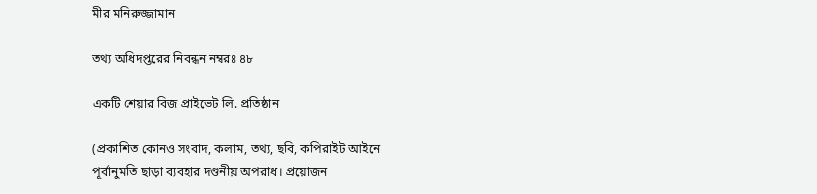মীর মনিরুজ্জামান

তথ‌্য অ‌ধিদপ্ত‌রের নিবন্ধন নম্বরঃ ৪৮

একটি শেয়ার বিজ প্রাইভেট লি. প্রতিষ্ঠান

(প্রকাশিত কোনও সংবাদ, কলাম, তথ্য, ছবি, কপিরাইট আইনে পূর্বানুমতি ছাড়া ব্যবহার দণ্ডনীয় অপরাধ। প্রয়োজন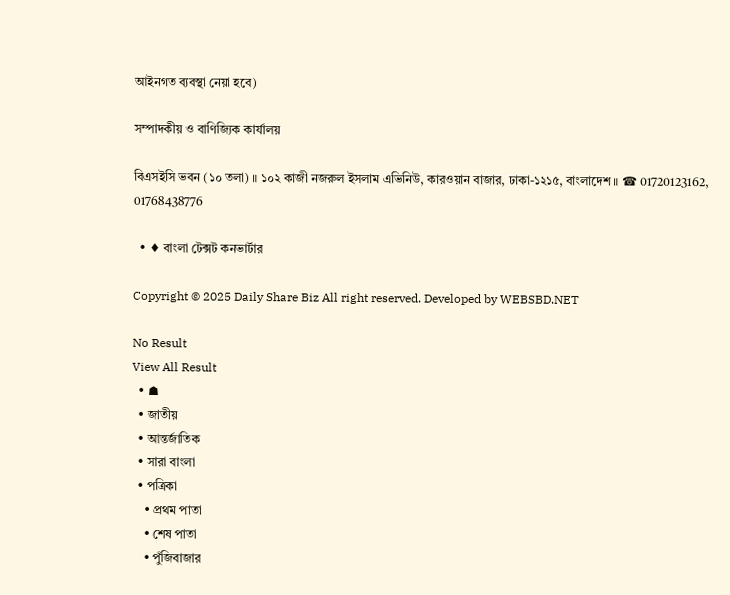আইনগত ব্যবস্থা নেয়া হবে)

সম্পাদকীয় ও বাণিজ্যিক কার্যালয়

বিএসইসি ভবন (১০ তলা) ॥ ১০২ কাজী নজরুল ইসলাম এভিনিউ, কারওয়ান বাজার, ঢাকা-১২১৫, বাংলাদেশ ॥ ☎ 01720123162, 01768438776

  • ♦ বাংলা টেক্সট কনভার্টার

Copyright © 2025 Daily Share Biz All right reserved. Developed by WEBSBD.NET

No Result
View All Result
  • ☗
  • জাতীয়
  • আন্তর্জাতিক
  • সারা বাংলা
  • পত্রিকা
    • প্রথম পাতা
    • শেষ পাতা
    • পুঁজিবাজার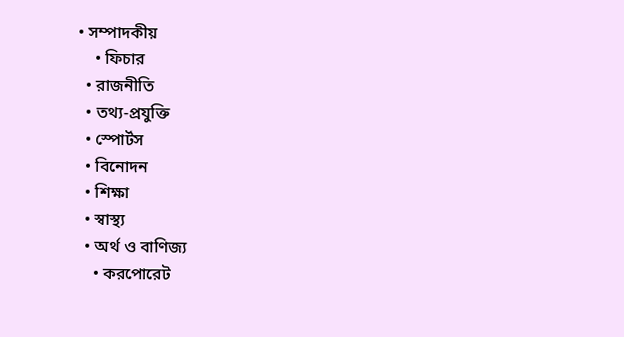• সম্পাদকীয়
    • ফিচার
  • রাজনীতি
  • তথ্য-প্রযুক্তি
  • স্পোর্টস
  • বিনোদন
  • শিক্ষা
  • স্বাস্থ্য
  • অর্থ ও বাণিজ্য
    • করপোরেট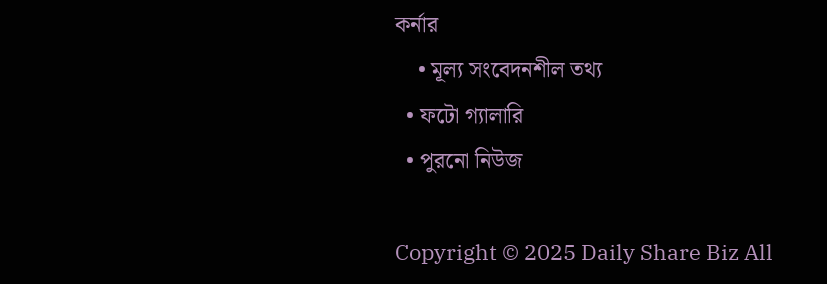কর্নার
    • মূল্য সংবেদনশীল তথ্য
  • ফটো গ্যালারি
  • পুরনো নিউজ

Copyright © 2025 Daily Share Biz All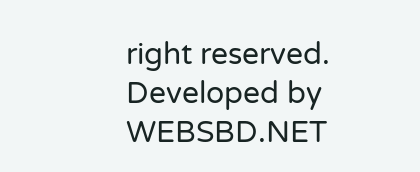right reserved. Developed by WEBSBD.NET